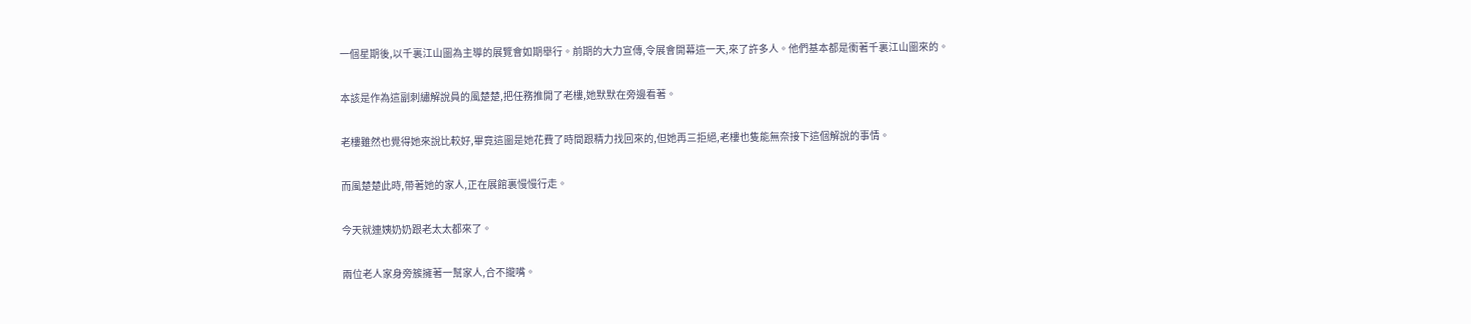一個星期後,以千裏江山圖為主導的展覽會如期舉行。前期的大力宣傳,令展會開幕這一天,來了許多人。他們基本都是衝著千裏江山圖來的。

本該是作為這副刺繡解說員的風楚楚,把任務推開了老樓,她默默在旁邊看著。

老樓雖然也覺得她來說比較好,畢竟這圖是她花費了時間跟精力找回來的,但她再三拒絕,老樓也隻能無奈接下這個解說的事情。

而風楚楚此時,帶著她的家人,正在展館裏慢慢行走。

今天就連姨奶奶跟老太太都來了。

兩位老人家身旁簇擁著一幫家人,合不攏嘴。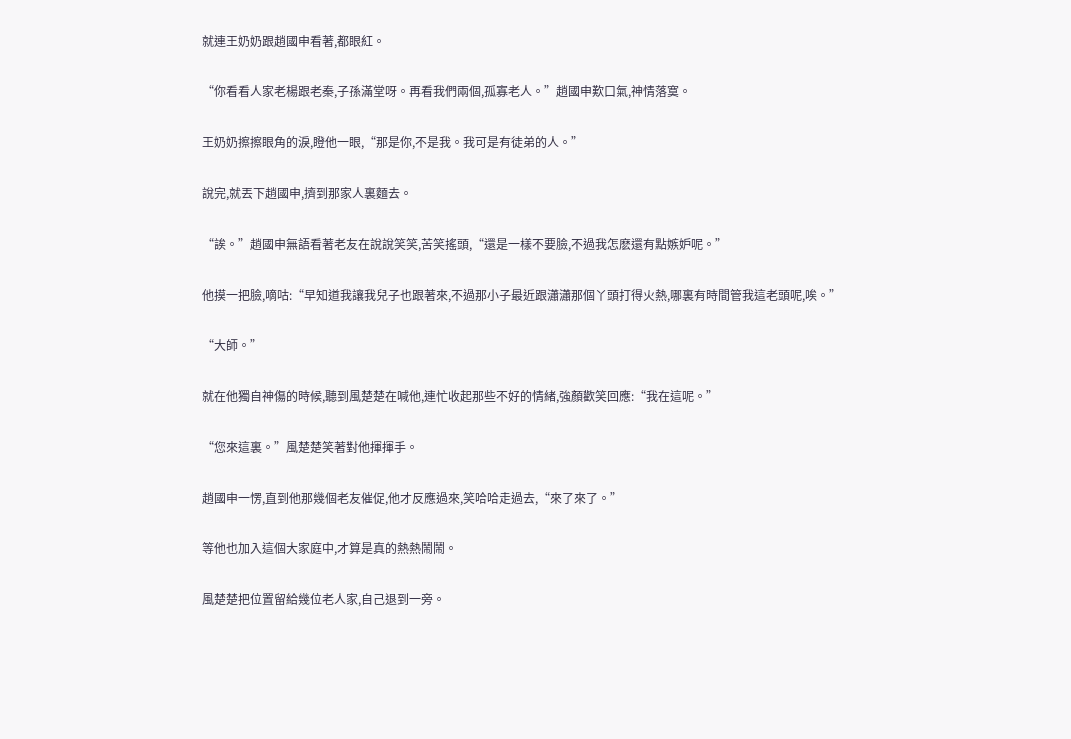就連王奶奶跟趙國申看著,都眼紅。

“你看看人家老楊跟老秦,子孫滿堂呀。再看我們兩個,孤寡老人。”趙國申歎口氣,神情落寞。

王奶奶擦擦眼角的淚,瞪他一眼,“那是你,不是我。我可是有徒弟的人。”

說完,就丟下趙國申,擠到那家人裏麵去。

“誒。”趙國申無語看著老友在說說笑笑,苦笑搖頭,“還是一樣不要臉,不過我怎麽還有點嫉妒呢。”

他摸一把臉,嘀咕:“早知道我讓我兒子也跟著來,不過那小子最近跟瀟瀟那個丫頭打得火熱,哪裏有時間管我這老頭呢,唉。”

“大師。”

就在他獨自神傷的時候,聽到風楚楚在喊他,連忙收起那些不好的情緒,強顏歡笑回應:“我在這呢。”

“您來這裏。”風楚楚笑著對他揮揮手。

趙國申一愣,直到他那幾個老友催促,他才反應過來,笑哈哈走過去,“來了來了。”

等他也加入這個大家庭中,才算是真的熱熱鬧鬧。

風楚楚把位置留給幾位老人家,自己退到一旁。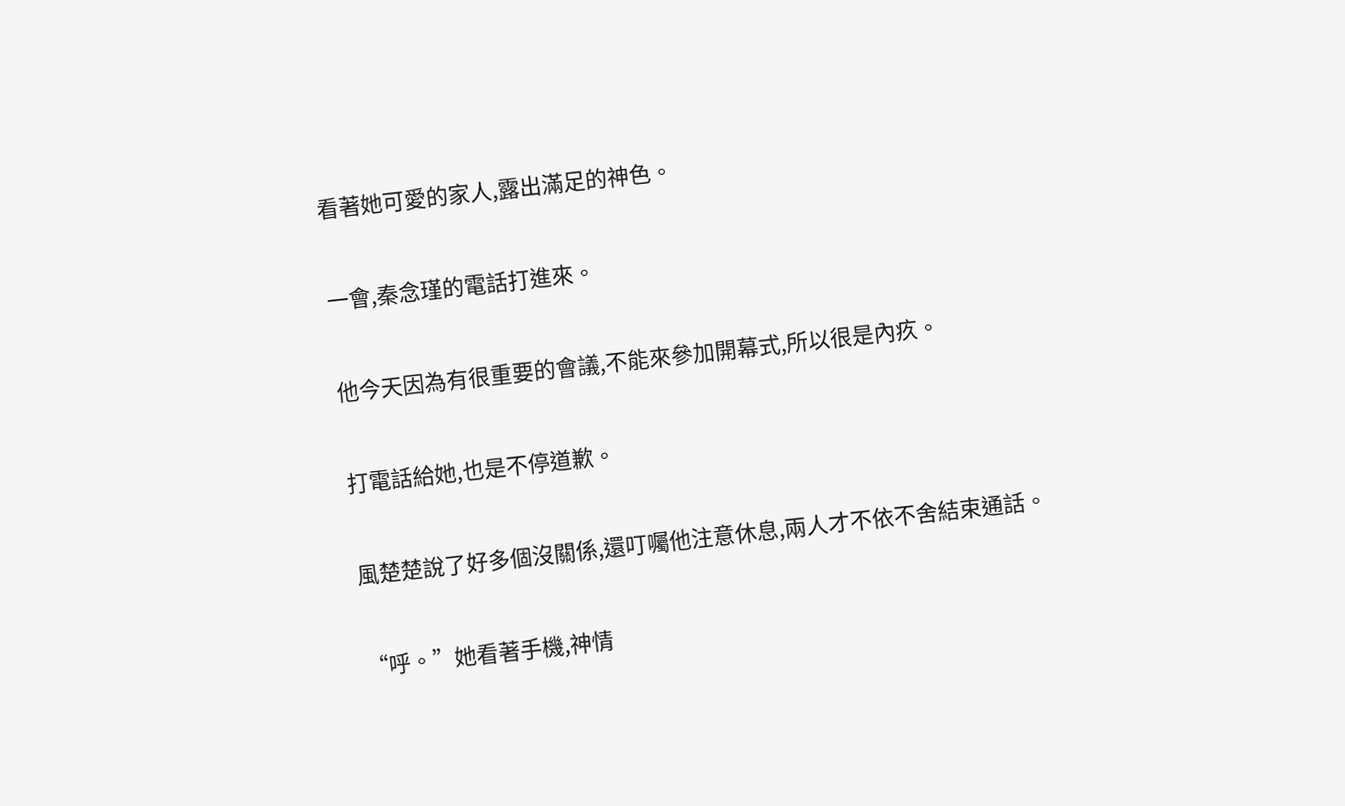看著她可愛的家人,露出滿足的神色。

一會,秦念瑾的電話打進來。

他今天因為有很重要的會議,不能來參加開幕式,所以很是內疚。

打電話給她,也是不停道歉。

風楚楚說了好多個沒關係,還叮囑他注意休息,兩人才不依不舍結束通話。

“呼。”她看著手機,神情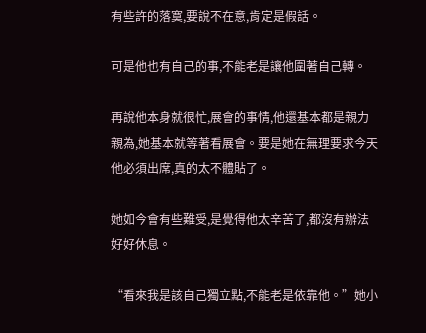有些許的落寞,要說不在意,肯定是假話。

可是他也有自己的事,不能老是讓他圍著自己轉。

再說他本身就很忙,展會的事情,他還基本都是親力親為,她基本就等著看展會。要是她在無理要求今天他必須出席,真的太不體貼了。

她如今會有些難受,是覺得他太辛苦了,都沒有辦法好好休息。

“看來我是該自己獨立點,不能老是依靠他。”她小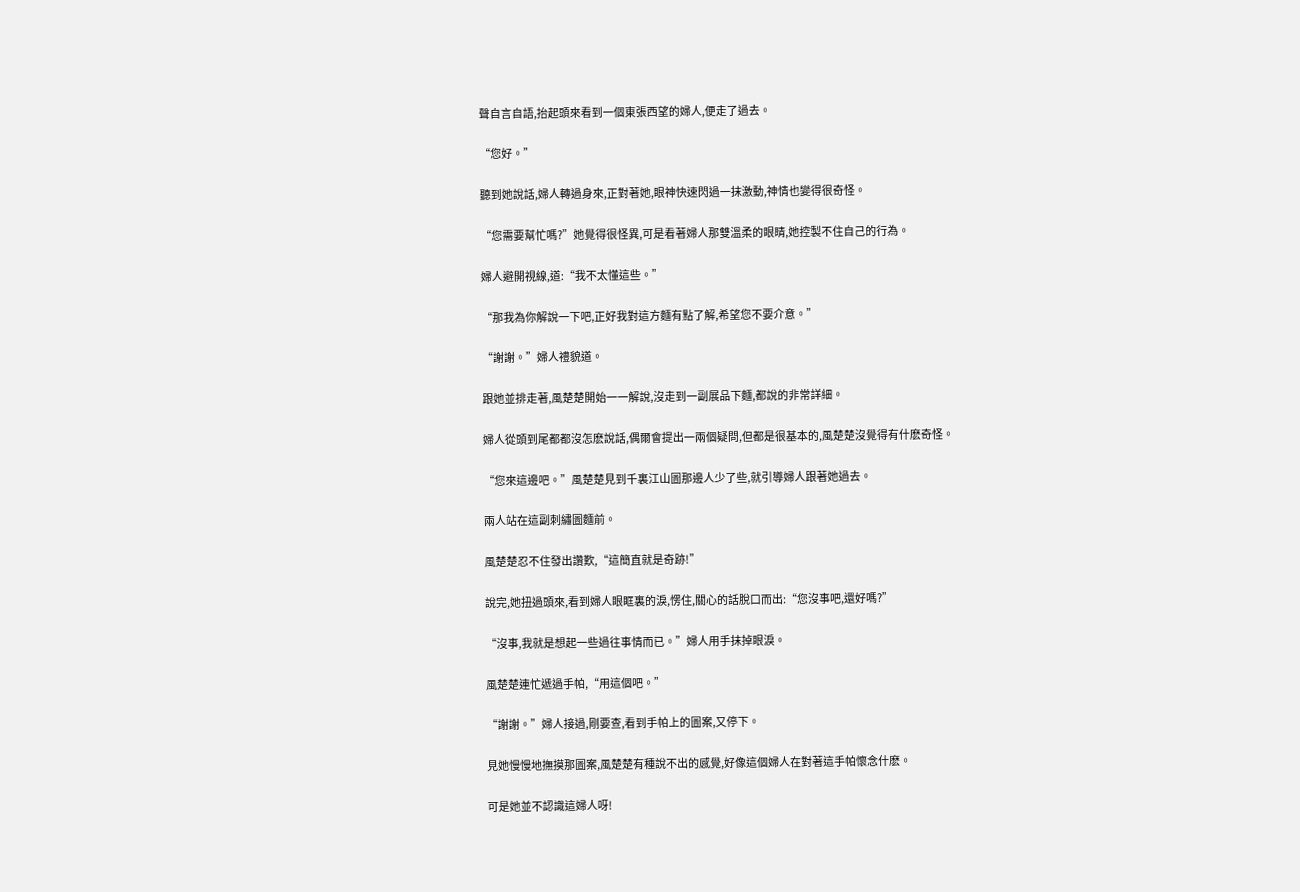聲自言自語,抬起頭來看到一個東張西望的婦人,便走了過去。

“您好。”

聽到她說話,婦人轉過身來,正對著她,眼神快速閃過一抹激動,神情也變得很奇怪。

“您需要幫忙嗎?”她覺得很怪異,可是看著婦人那雙溫柔的眼睛,她控製不住自己的行為。

婦人避開視線,道:“我不太懂這些。”

“那我為你解說一下吧,正好我對這方麵有點了解,希望您不要介意。”

“謝謝。”婦人禮貌道。

跟她並排走著,風楚楚開始一一解說,沒走到一副展品下麵,都說的非常詳細。

婦人從頭到尾都都沒怎麽說話,偶爾會提出一兩個疑問,但都是很基本的,風楚楚沒覺得有什麽奇怪。

“您來這邊吧。”風楚楚見到千裏江山圖那邊人少了些,就引導婦人跟著她過去。

兩人站在這副刺繡圖麵前。

風楚楚忍不住發出讚歎,“這簡直就是奇跡!”

說完,她扭過頭來,看到婦人眼眶裏的淚,愣住,關心的話脫口而出:“您沒事吧,還好嗎?”

“沒事,我就是想起一些過往事情而已。”婦人用手抹掉眼淚。

風楚楚連忙遞過手帕,“用這個吧。”

“謝謝。”婦人接過,剛要查,看到手帕上的圖案,又停下。

見她慢慢地撫摸那圖案,風楚楚有種說不出的感覺,好像這個婦人在對著這手帕懷念什麽。

可是她並不認識這婦人呀!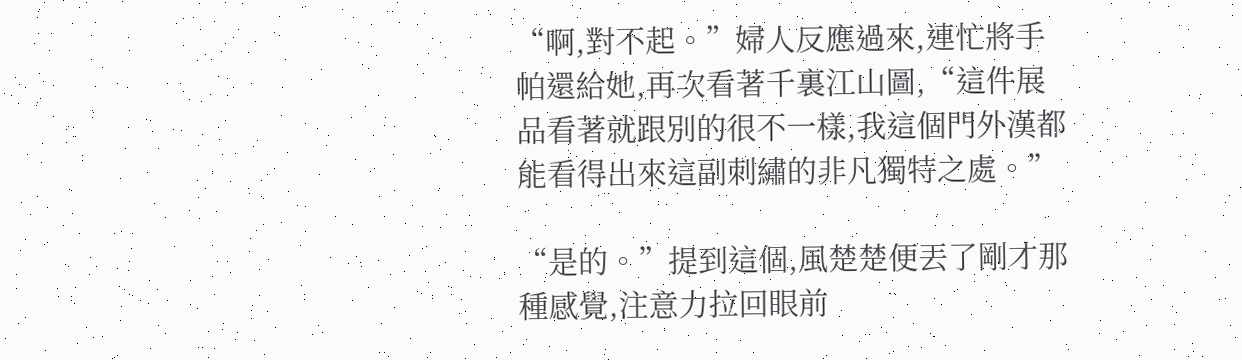“啊,對不起。”婦人反應過來,連忙將手帕還給她,再次看著千裏江山圖,“這件展品看著就跟別的很不一樣,我這個門外漢都能看得出來這副刺繡的非凡獨特之處。”

“是的。”提到這個,風楚楚便丟了剛才那種感覺,注意力拉回眼前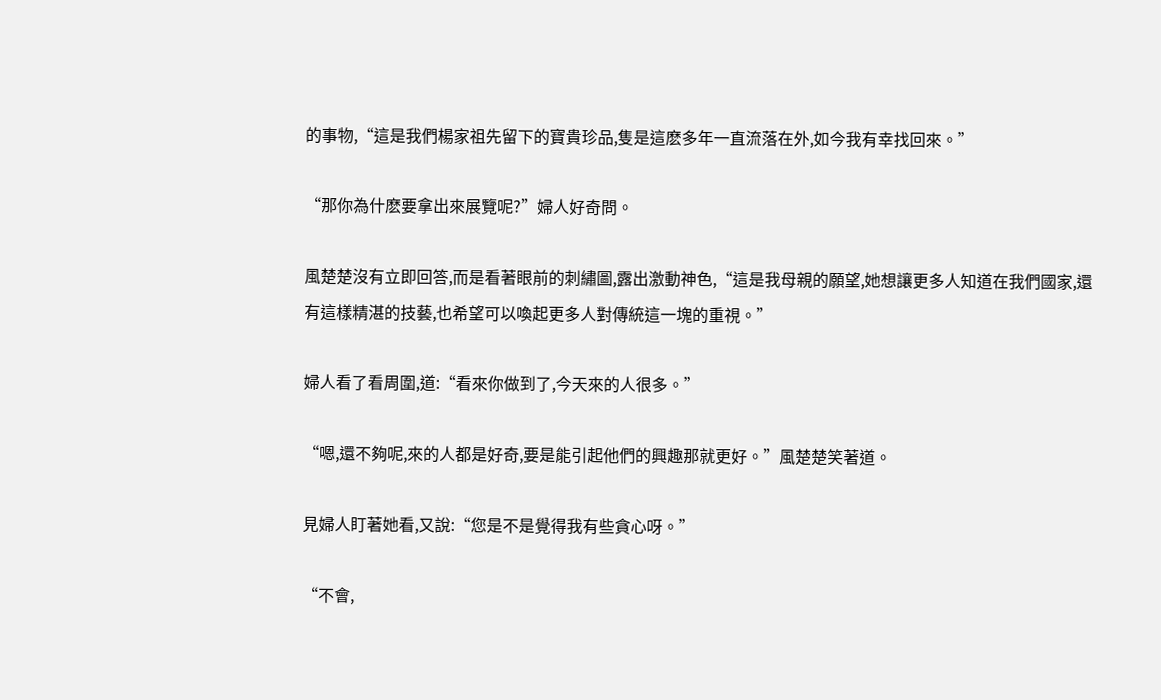的事物,“這是我們楊家祖先留下的寶貴珍品,隻是這麽多年一直流落在外,如今我有幸找回來。”

“那你為什麽要拿出來展覽呢?”婦人好奇問。

風楚楚沒有立即回答,而是看著眼前的刺繡圖,露出激動神色,“這是我母親的願望,她想讓更多人知道在我們國家,還有這樣精湛的技藝,也希望可以喚起更多人對傳統這一塊的重視。”

婦人看了看周圍,道:“看來你做到了,今天來的人很多。”

“嗯,還不夠呢,來的人都是好奇,要是能引起他們的興趣那就更好。”風楚楚笑著道。

見婦人盯著她看,又說:“您是不是覺得我有些貪心呀。”

“不會,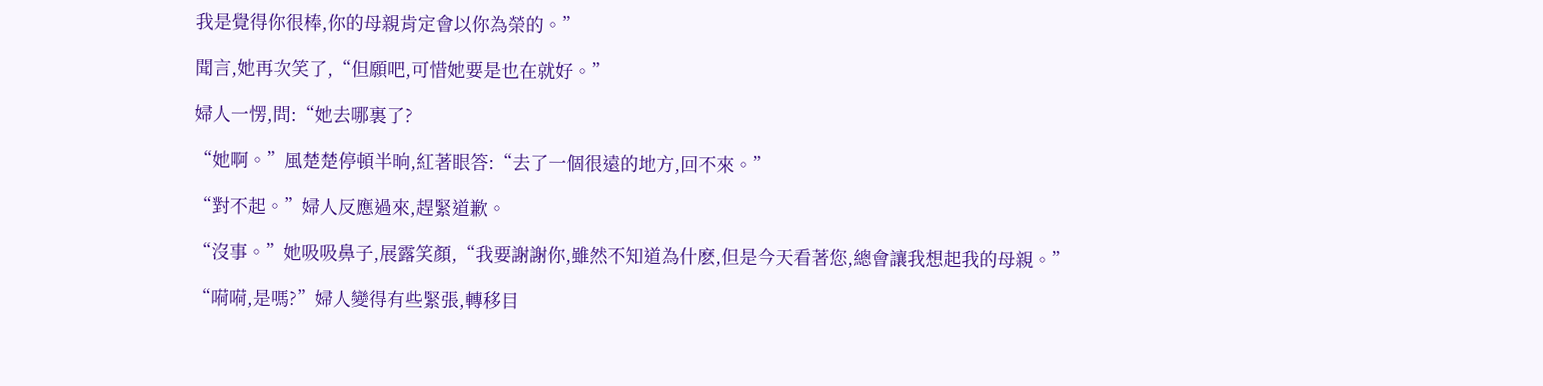我是覺得你很棒,你的母親肯定會以你為榮的。”

聞言,她再次笑了,“但願吧,可惜她要是也在就好。”

婦人一愣,問:“她去哪裏了?

“她啊。”風楚楚停頓半晌,紅著眼答:“去了一個很遠的地方,回不來。”

“對不起。”婦人反應過來,趕緊道歉。

“沒事。”她吸吸鼻子,展露笑顏,“我要謝謝你,雖然不知道為什麽,但是今天看著您,總會讓我想起我的母親。”

“嗬嗬,是嗎?”婦人變得有些緊張,轉移目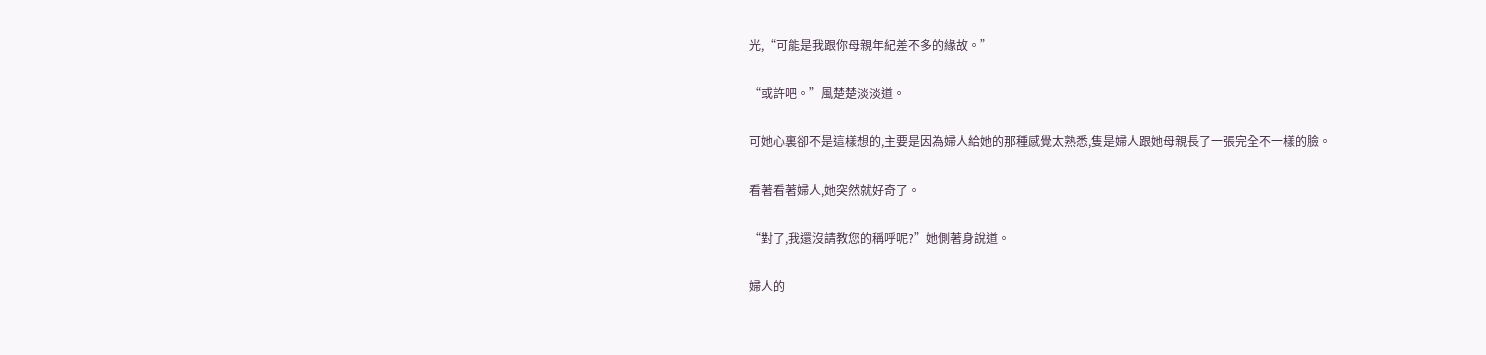光,“可能是我跟你母親年紀差不多的緣故。”

“或許吧。”風楚楚淡淡道。

可她心裏卻不是這樣想的,主要是因為婦人給她的那種感覺太熟悉,隻是婦人跟她母親長了一張完全不一樣的臉。

看著看著婦人,她突然就好奇了。

“對了,我還沒請教您的稱呼呢?”她側著身說道。

婦人的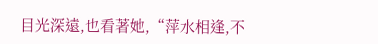目光深遠,也看著她,“萍水相逢,不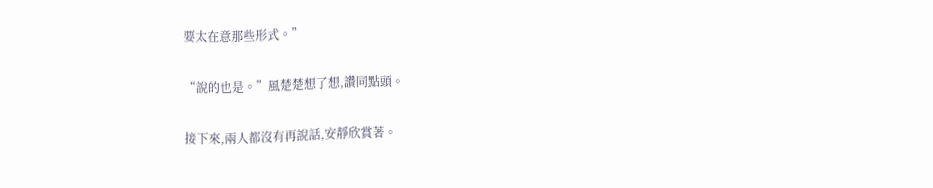要太在意那些形式。”

“說的也是。”風楚楚想了想,讚同點頭。

接下來,兩人都沒有再說話,安靜欣賞著。